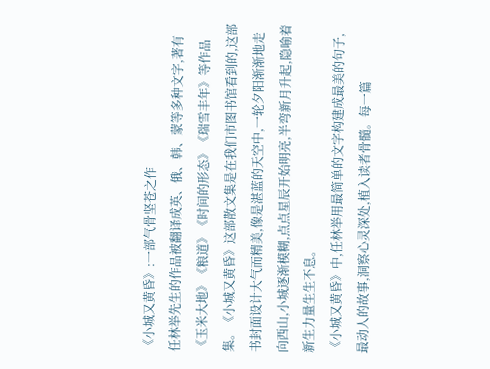《小城又黄昏》:一部气骨坚苍之作
任林举先生的作品被翻译成英、俄、韩、蒙等多种文字,著有《玉米大地》《粮道》《时间的形态》《瑞雪丰年》等作品集。《小城又黄昏》这部散文集是在我们市图书馆看到的,这部书封面设计大气而精美,像是湛蓝的天空中,一轮夕阳渐渐地走向西山,小城逐渐模糊,点点星辰开始明亮,半弯新月升起,隐喻着新生力量生生不息。
《小城又黄昏》中,任林举用最简单的文字构建成最美的句子,最动人的故事,洞察心灵深处,植入读者骨髓。每一篇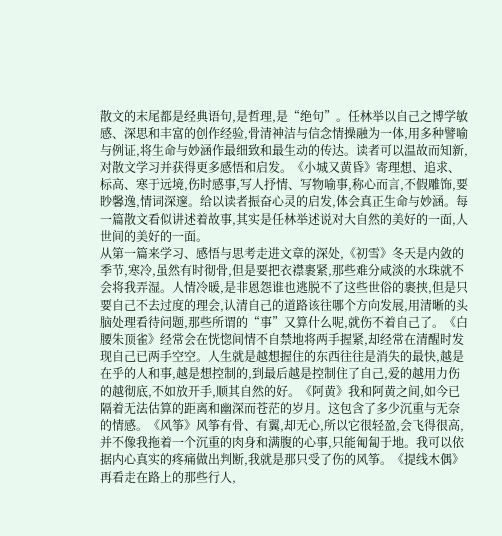散文的末尾都是经典语句,是哲理,是“绝句”。任林举以自己之博学敏感、深思和丰富的创作经验,骨清神洁与信念情操融为一体,用多种譬喻与例证,将生命与妙涵作最细致和最生动的传达。读者可以温故而知新,对散文学习并获得更多感悟和启发。《小城又黄昏》寄理想、追求、标高、寒于远境,伤时感事,写人抒情、写物喻事,称心而言,不假雕饰,要眇馨逸,情词深邃。给以读者振奋心灵的启发,体会真正生命与妙涵。每一篇散文看似讲述着故事,其实是任林举述说对大自然的美好的一面,人世间的美好的一面。
从第一篇来学习、感悟与思考走进文章的深处,《初雪》冬天是内敛的季节,寒冷,虽然有时彻骨,但是要把衣襟裹紧,那些难分咸淡的水珠就不会将我弄湿。人情冷暖,是非恩怨谁也逃脱不了这些世俗的裹挟,但是只要自己不去过度的理会,认清自己的道路该往哪个方向发展,用清晰的头脑处理看待问题,那些所谓的“事”又算什么呢,就伤不着自己了。《白腰朱顶雀》经常会在恍惚间情不自禁地将两手握紧,却经常在清醒时发现自己已两手空空。人生就是越想握住的东西往往是消失的最快,越是在乎的人和事,越是想控制的,到最后越是控制住了自己,爱的越用力伤的越彻底,不如放开手,顺其自然的好。《阿黄》我和阿黄之间,如今已隔着无法估算的距离和幽深而苍茫的岁月。这包含了多少沉重与无奈的情感。《风筝》风筝有骨、有翼,却无心,所以它很轻盈,会飞得很高,并不像我拖着一个沉重的肉身和满腹的心事,只能匍匐于地。我可以依据内心真实的疼痛做出判断,我就是那只受了伤的风筝。《提线木偶》再看走在路上的那些行人,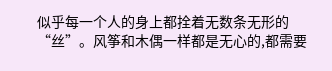似乎每一个人的身上都拴着无数条无形的“丝”。风筝和木偶一样都是无心的,都需要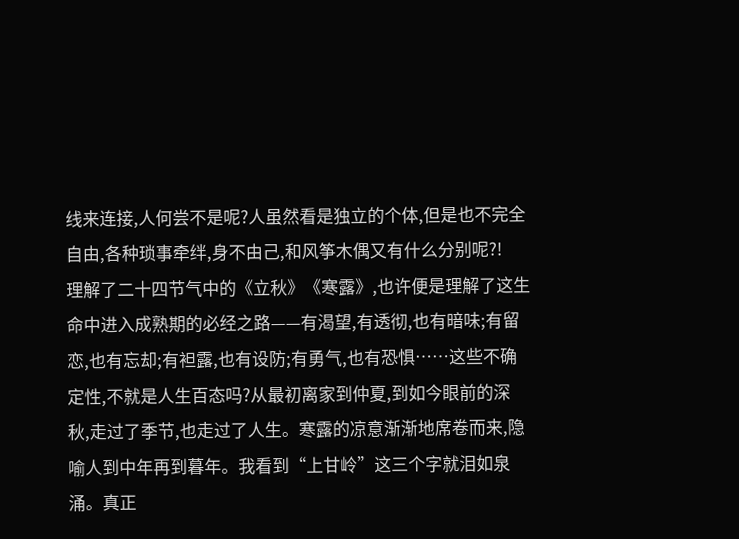线来连接,人何尝不是呢?人虽然看是独立的个体,但是也不完全自由,各种琐事牵绊,身不由己,和风筝木偶又有什么分别呢?!
理解了二十四节气中的《立秋》《寒露》,也许便是理解了这生命中进入成熟期的必经之路——有渴望,有透彻,也有暗味;有留恋,也有忘却;有袒露,也有设防;有勇气,也有恐惧……这些不确定性,不就是人生百态吗?从最初离家到仲夏,到如今眼前的深秋,走过了季节,也走过了人生。寒露的凉意渐渐地席卷而来,隐喻人到中年再到暮年。我看到“上甘岭”这三个字就泪如泉涌。真正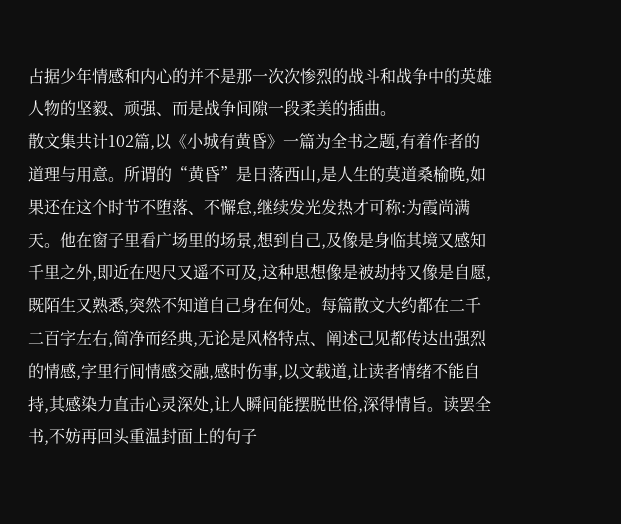占据少年情感和内心的并不是那一次次惨烈的战斗和战争中的英雄人物的坚毅、顽强、而是战争间隙一段柔美的插曲。
散文集共计102篇,以《小城有黄昏》一篇为全书之题,有着作者的道理与用意。所谓的“黄昏”是日落西山,是人生的莫道桑榆晚,如果还在这个时节不堕落、不懈怠,继续发光发热才可称:为霞尚满天。他在窗子里看广场里的场景,想到自己,及像是身临其境又感知千里之外,即近在咫尺又遥不可及,这种思想像是被劫持又像是自愿,既陌生又熟悉,突然不知道自己身在何处。每篇散文大约都在二千二百字左右,简净而经典,无论是风格特点、阐述己见都传达出强烈的情感,字里行间情感交融,感时伤事,以文载道,让读者情绪不能自持,其感染力直击心灵深处,让人瞬间能摆脱世俗,深得情旨。读罢全书,不妨再回头重温封面上的句子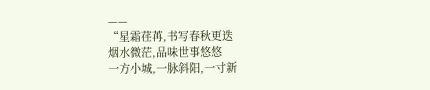——
“星霜荏苒,书写春秋更迭
烟水微茫,品味世事悠悠
一方小城,一脉斜阳,一寸新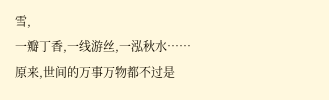雪,
一瓣丁香,一线游丝,一泓秋水……
原来,世间的万事万物都不过是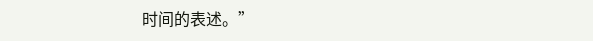时间的表述。”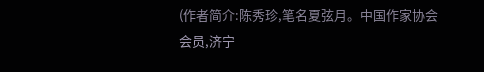(作者简介:陈秀珍,笔名夏弦月。中国作家协会会员,济宁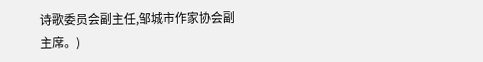诗歌委员会副主任,邹城市作家协会副主席。)